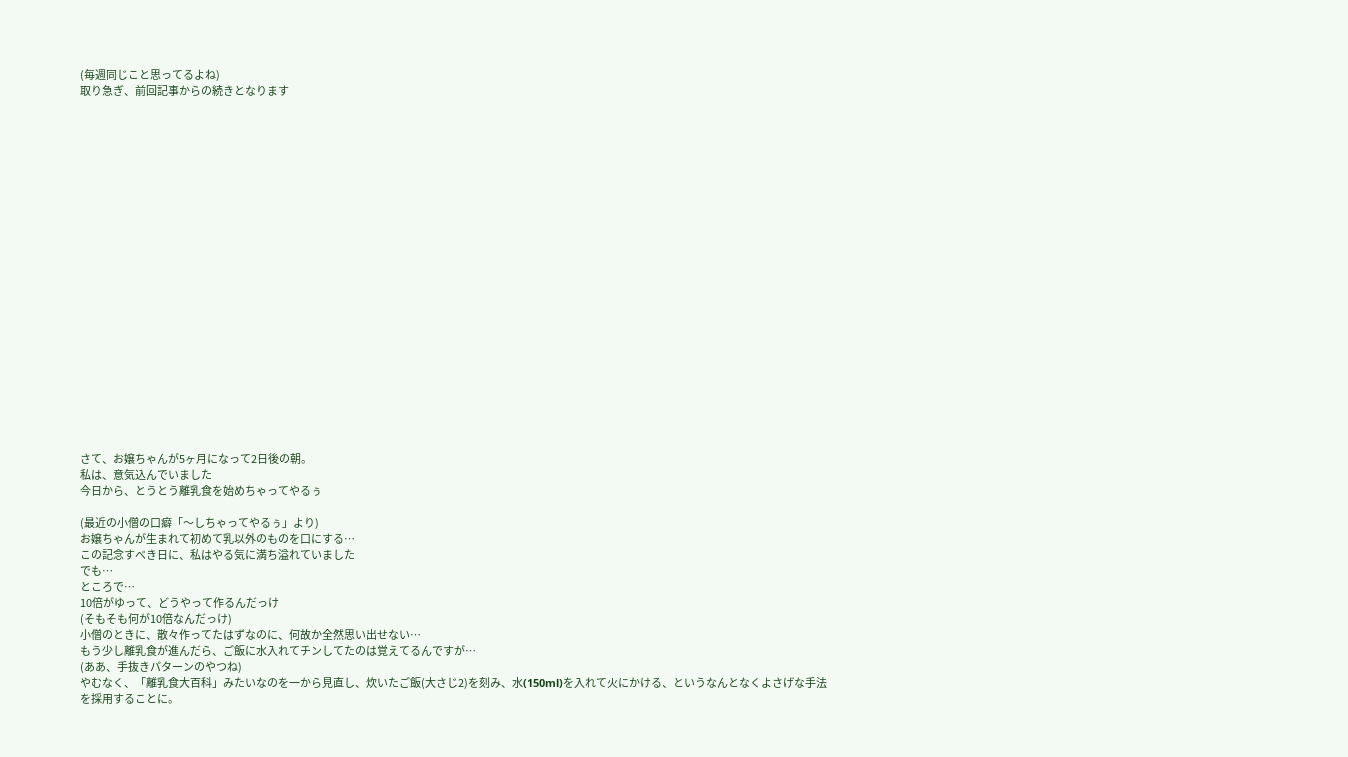(毎週同じこと思ってるよね)
取り急ぎ、前回記事からの続きとなります






















さて、お嬢ちゃんが5ヶ月になって2日後の朝。
私は、意気込んでいました
今日から、とうとう離乳食を始めちゃってやるぅ

(最近の小僧の口癖「〜しちゃってやるぅ」より)
お嬢ちゃんが生まれて初めて乳以外のものを口にする…
この記念すべき日に、私はやる気に満ち溢れていました
でも…
ところで…
10倍がゆって、どうやって作るんだっけ
(そもそも何が10倍なんだっけ)
小僧のときに、散々作ってたはずなのに、何故か全然思い出せない…
もう少し離乳食が進んだら、ご飯に水入れてチンしてたのは覚えてるんですが…
(ああ、手抜きパターンのやつね)
やむなく、「離乳食大百科」みたいなのを一から見直し、炊いたご飯(大さじ2)を刻み、水(150ml)を入れて火にかける、というなんとなくよさげな手法を採用することに。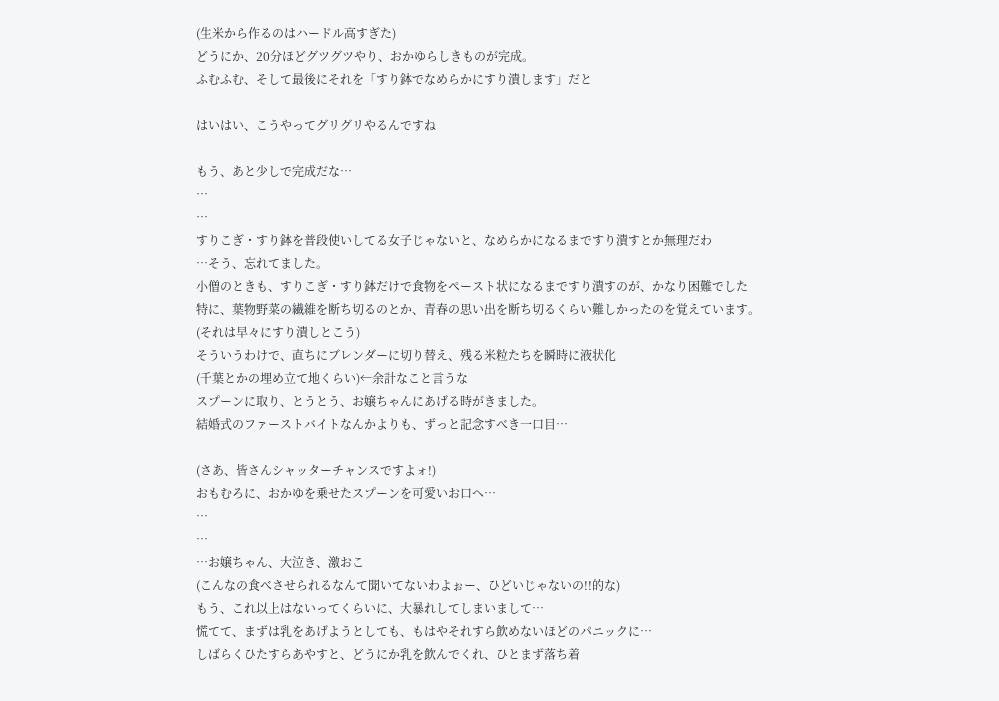(生米から作るのはハードル高すぎた)
どうにか、20分ほどグツグツやり、おかゆらしきものが完成。
ふむふむ、そして最後にそれを「すり鉢でなめらかにすり潰します」だと

はいはい、こうやってグリグリやるんですね

もう、あと少しで完成だな…
…
…
すりこぎ・すり鉢を普段使いしてる女子じゃないと、なめらかになるまですり潰すとか無理だわ
…そう、忘れてました。
小僧のときも、すりこぎ・すり鉢だけで食物をペースト状になるまですり潰すのが、かなり困難でした
特に、葉物野菜の繊維を断ち切るのとか、青春の思い出を断ち切るくらい難しかったのを覚えています。
(それは早々にすり潰しとこう)
そういうわけで、直ちにブレンダーに切り替え、残る米粒たちを瞬時に液状化
(千葉とかの埋め立て地くらい)←余計なこと言うな
スプーンに取り、とうとう、お嬢ちゃんにあげる時がきました。
結婚式のファーストバイトなんかよりも、ずっと記念すべき一口目…

(さあ、皆さんシャッターチャンスですよォ!)
おもむろに、おかゆを乗せたスプーンを可愛いお口へ…
…
…
…お嬢ちゃん、大泣き、激おこ
(こんなの食べさせられるなんて聞いてないわよぉー、ひどいじゃないの!!的な)
もう、これ以上はないってくらいに、大暴れしてしまいまして…
慌てて、まずは乳をあげようとしても、もはやそれすら飲めないほどのパニックに…
しばらくひたすらあやすと、どうにか乳を飲んでくれ、ひとまず落ち着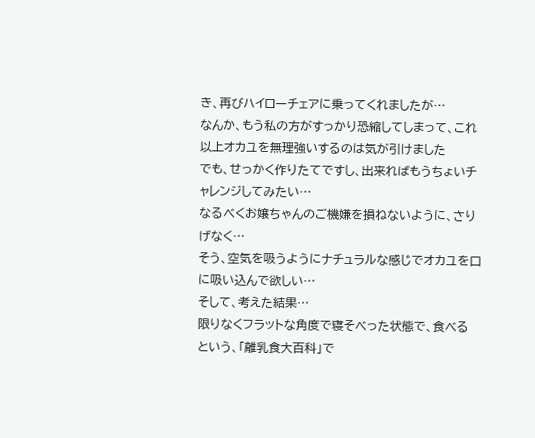き、再びハイローチェアに乗ってくれましたが…
なんか、もう私の方がすっかり恐縮してしまって、これ以上オカユを無理強いするのは気が引けました
でも、せっかく作りたてですし、出来ればもうちょいチャレンジしてみたい…
なるべくお嬢ちゃんのご機嫌を損ねないように、さりげなく…
そう、空気を吸うようにナチュラルな感じでオカユを口に吸い込んで欲しい…
そして、考えた結果…
限りなくフラットな角度で寝そべった状態で、食べる
という、「離乳食大百科」で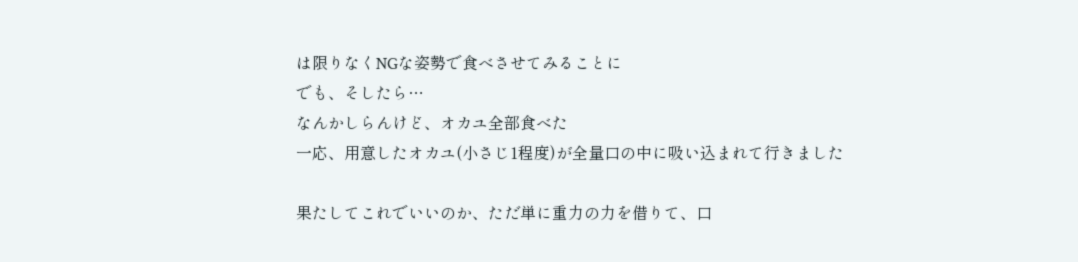は限りなくNGな姿勢で食べさせてみることに
でも、そしたら…
なんかしらんけど、オカユ全部食べた
一応、用意したオカユ(小さじ1程度)が全量口の中に吸い込まれて行きました

果たしてこれでいいのか、ただ単に重力の力を借りて、口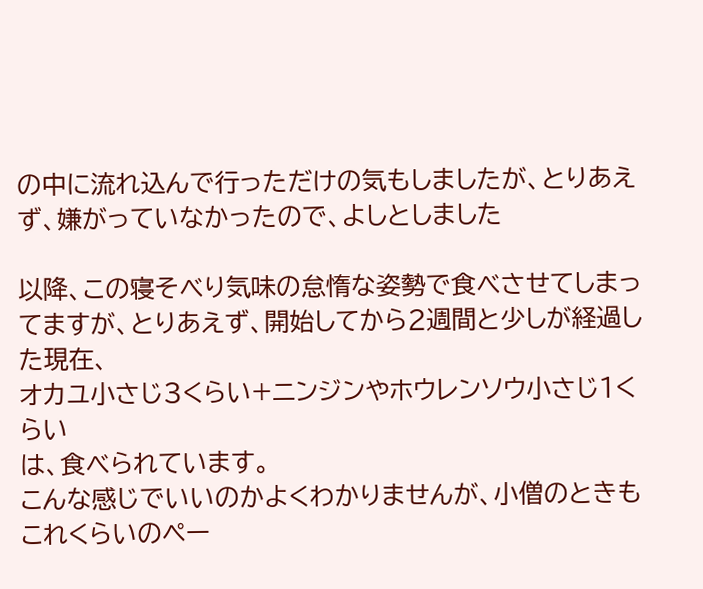の中に流れ込んで行っただけの気もしましたが、とりあえず、嫌がっていなかったので、よしとしました

以降、この寝そべり気味の怠惰な姿勢で食べさせてしまってますが、とりあえず、開始してから2週間と少しが経過した現在、
オカユ小さじ3くらい+ニンジンやホウレンソウ小さじ1くらい
は、食べられています。
こんな感じでいいのかよくわかりませんが、小僧のときもこれくらいのペー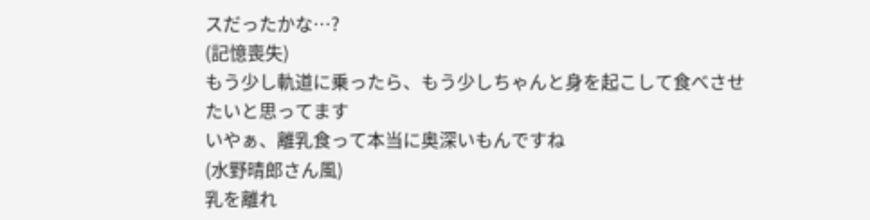スだったかな…?
(記憶喪失)
もう少し軌道に乗ったら、もう少しちゃんと身を起こして食べさせたいと思ってます
いやぁ、離乳食って本当に奥深いもんですね
(水野晴郎さん風)
乳を離れ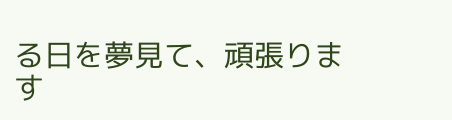る日を夢見て、頑張ります